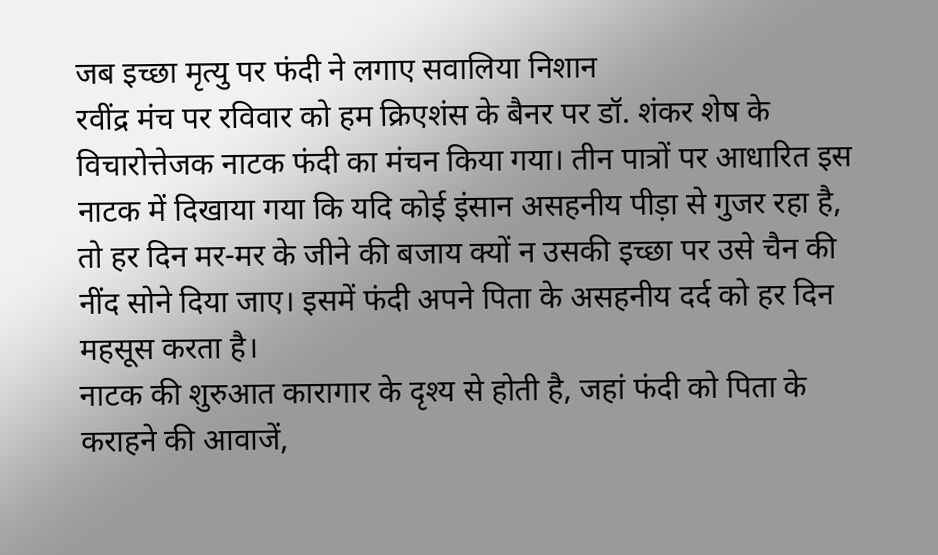जब इच्छा मृत्यु पर फंदी ने लगाए सवालिया निशान
रवींद्र मंच पर रविवार को हम क्रिएशंस के बैनर पर डॉ. शंकर शेष के विचारोत्तेजक नाटक फंदी का मंचन किया गया। तीन पात्रों पर आधारित इस नाटक में दिखाया गया कि यदि कोई इंसान असहनीय पीड़ा से गुजर रहा है, तो हर दिन मर-मर के जीने की बजाय क्यों न उसकी इच्छा पर उसे चैन की नींद सोने दिया जाए। इसमें फंदी अपने पिता के असहनीय दर्द को हर दिन महसूस करता है।
नाटक की शुरुआत कारागार के दृश्य से होती है, जहां फंदी को पिता के कराहने की आवाजें,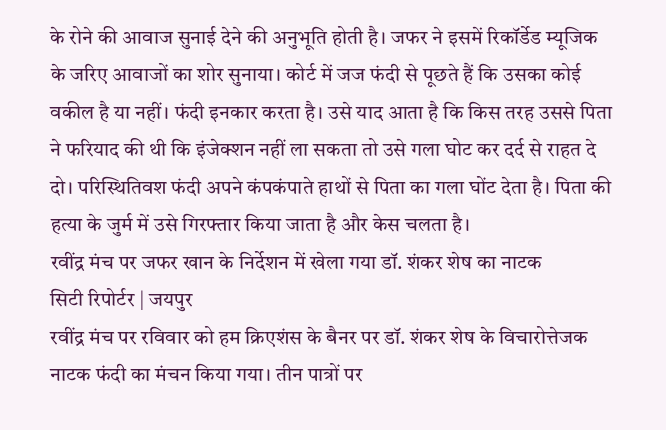के रोने की आवाज सुनाई देने की अनुभूति होती है। जफर ने इसमें रिकॉर्डेड म्यूजिक के जरिए आवाजों का शोर सुनाया। कोर्ट में जज फंदी से पूछते हैं कि उसका कोई वकील है या नहीं। फंदी इनकार करता है। उसे याद आता है कि किस तरह उससे पिता ने फरियाद की थी कि इंजेक्शन नहीं ला सकता तो उसे गला घोट कर दर्द से राहत दे दो। परिस्थितिवश फंदी अपने कंपकंपाते हाथों से पिता का गला घोंट देता है। पिता की हत्या के जुर्म में उसे गिरफ्तार किया जाता है और केस चलता है।
रवींद्र मंच पर जफर खान के निर्देशन में खेला गया डॉ. शंकर शेष का नाटक
सिटी रिपोर्टर | जयपुर
रवींद्र मंच पर रविवार को हम क्रिएशंस के बैनर पर डॉ. शंकर शेष के विचारोत्तेजक नाटक फंदी का मंचन किया गया। तीन पात्रों पर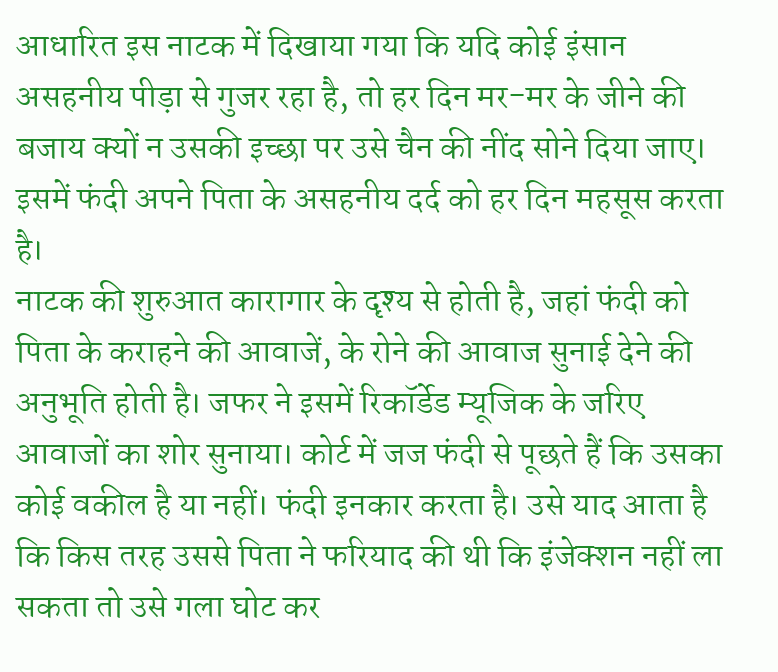आधारित इस नाटक में दिखाया गया कि यदि कोई इंसान असहनीय पीड़ा से गुजर रहा है, तो हर दिन मर-मर के जीने की बजाय क्यों न उसकी इच्छा पर उसे चैन की नींद सोने दिया जाए। इसमें फंदी अपने पिता के असहनीय दर्द को हर दिन महसूस करता है।
नाटक की शुरुआत कारागार के दृश्य से होती है, जहां फंदी को पिता के कराहने की आवाजें, के रोने की आवाज सुनाई देने की अनुभूति होती है। जफर ने इसमें रिकॉर्डेड म्यूजिक के जरिए आवाजों का शोर सुनाया। कोर्ट में जज फंदी से पूछते हैं कि उसका कोई वकील है या नहीं। फंदी इनकार करता है। उसे याद आता है कि किस तरह उससे पिता ने फरियाद की थी कि इंजेक्शन नहीं ला सकता तो उसे गला घोट कर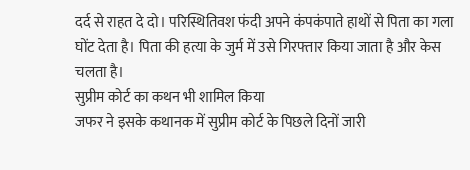दर्द से राहत दे दो। परिस्थितिवश फंदी अपने कंपकंपाते हाथों से पिता का गला घोंट देता है। पिता की हत्या के जुर्म में उसे गिरफ्तार किया जाता है और केस चलता है।
सुप्रीम कोर्ट का कथन भी शामिल किया
जफर ने इसके कथानक में सुप्रीम कोर्ट के पिछले दिनों जारी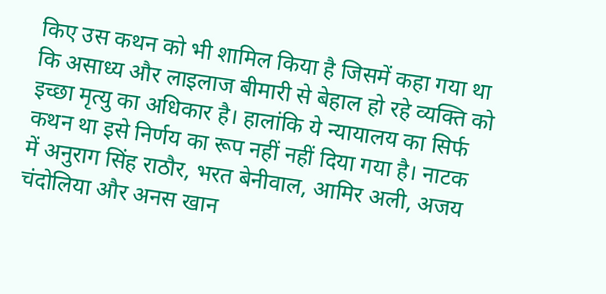किए उस कथन को भी शामिल किया है जिसमें कहा गया था कि असाध्य और लाइलाज बीमारी से बेहाल हो रहे व्यक्ति को इच्छा मृत्यु का अधिकार है। हालांकि ये न्यायालय का सिर्फ कथन था इसे निर्णय का रूप नहीं नहीं दिया गया है। नाटक में अनुराग सिंह राठौर, भरत बेनीवाल, आमिर अली, अजय चंदोलिया और अनस खान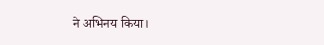ने अभिनय किया।